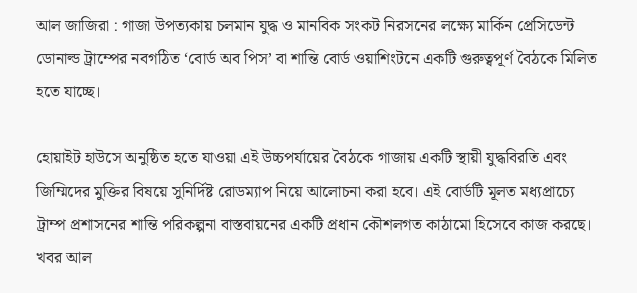আল জাজিরা : গাজা উপত্যকায় চলমান যুদ্ধ ও মানবিক সংকট নিরসনের লক্ষ্যে মার্কিন প্রেসিডেন্ট ডোনাল্ড ট্রাম্পের নবগঠিত ‘বোর্ড অব পিস’ বা শান্তি বোর্ড ওয়াশিংটনে একটি গুরুত্বপূর্ণ বৈঠকে মিলিত হতে যাচ্ছে।

হোয়াইট হাউসে অনুষ্ঠিত হতে যাওয়া এই উচ্চপর্যায়ের বৈঠকে গাজায় একটি স্থায়ী যুদ্ধবিরতি এবং জিম্মিদের মুক্তির বিষয়ে সুনির্দিষ্ট রোডম্যাপ নিয়ে আলোচনা করা হবে। এই বোর্ডটি মূলত মধ্যপ্রাচ্যে ট্রাম্প প্রশাসনের শান্তি পরিকল্পনা বাস্তবায়নের একটি প্রধান কৌশলগত কাঠামো হিসেবে কাজ করছে। খবর আল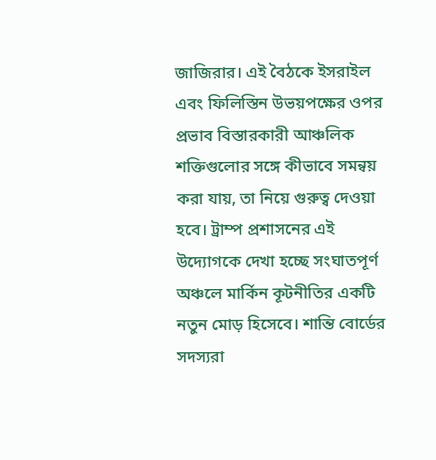জাজিরার। এই বৈঠকে ইসরাইল এবং ফিলিস্তিন উভয়পক্ষের ওপর প্রভাব বিস্তারকারী আঞ্চলিক শক্তিগুলোর সঙ্গে কীভাবে সমন্বয় করা যায়, তা নিয়ে গুরুত্ব দেওয়া হবে। ট্রাম্প প্রশাসনের এই উদ্যোগকে দেখা হচ্ছে সংঘাতপূর্ণ অঞ্চলে মার্কিন কূটনীতির একটি নতুন মোড় হিসেবে। শান্তি বোর্ডের সদস্যরা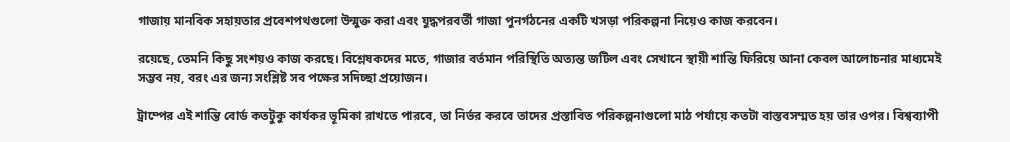গাজায় মানবিক সহায়তার প্রবেশপথগুলো উন্মুক্ত করা এবং যুদ্ধপরবর্তী গাজা পুনর্গঠনের একটি খসড়া পরিকল্পনা নিয়েও কাজ করবেন।

রয়েছে, তেমনি কিছু সংশয়ও কাজ করছে। বিশ্লেষকদের মতে, গাজার বর্তমান পরিস্থিতি অত্যন্ত জটিল এবং সেখানে স্থায়ী শান্তি ফিরিয়ে আনা কেবল আলোচনার মাধ্যমেই সম্ভব নয়, বরং এর জন্য সংশ্লিষ্ট সব পক্ষের সদিচ্ছা প্রয়োজন।

ট্রাম্পের এই শান্তি বোর্ড কতটুকু কার্যকর ভূমিকা রাখতে পারবে, তা নির্ভর করবে তাদের প্রস্তাবিত পরিকল্পনাগুলো মাঠ পর্যায়ে কতটা বাস্তবসম্মত হয় তার ওপর। বিশ্বব্যাপী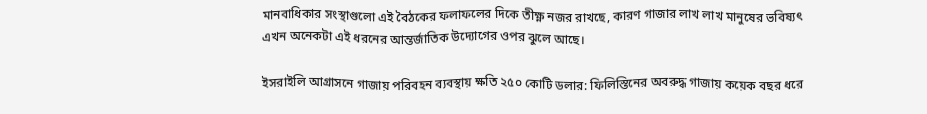মানবাধিকার সংস্থাগুলো এই বৈঠকের ফলাফলের দিকে তীক্ষ্ণ নজর রাখছে, কারণ গাজার লাখ লাখ মানুষের ভবিষ্যৎ এখন অনেকটা এই ধরনের আন্তর্জাতিক উদ্যোগের ওপর ঝুলে আছে।

ইসরাইলি আগ্রাসনে গাজায় পরিবহন ব্যবস্থায় ক্ষতি ২৫০ কোটি ডলার: ফিলিস্তিনের অবরুদ্ধ গাজায় কয়েক বছর ধরে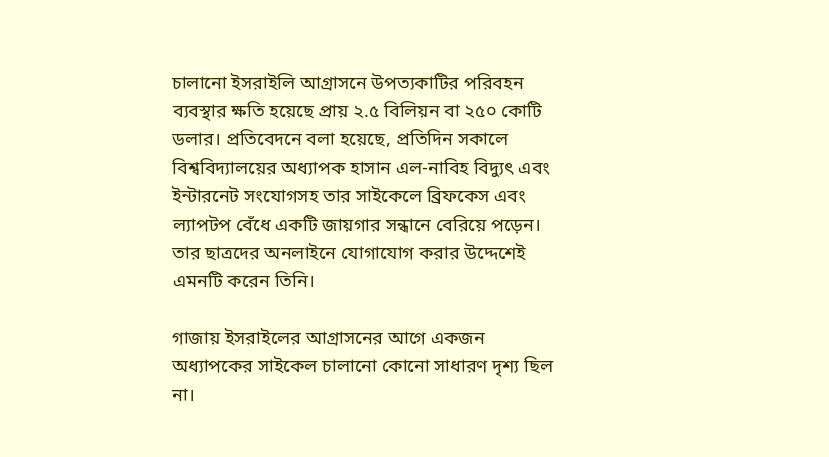চালানো ইসরাইলি আগ্রাসনে উপত্যকাটির পরিবহন ব্যবস্থার ক্ষতি হয়েছে প্রায় ২.৫ বিলিয়ন বা ২৫০ কোটি ডলার। প্রতিবেদনে বলা হয়েছে, প্রতিদিন সকালে বিশ্ববিদ্যালয়ের অধ্যাপক হাসান এল-নাবিহ বিদ্যুৎ এবং ইন্টারনেট সংযোগসহ তার সাইকেলে ব্রিফকেস এবং ল্যাপটপ বেঁধে একটি জায়গার সন্ধানে বেরিয়ে পড়েন। তার ছাত্রদের অনলাইনে যোগাযোগ করার উদ্দেশেই এমনটি করেন তিনি।

গাজায় ইসরাইলের আগ্রাসনের আগে একজন অধ্যাপকের সাইকেল চালানো কোনো সাধারণ দৃশ্য ছিল না।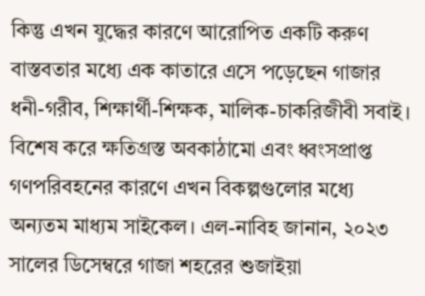কিন্তু এখন যুদ্ধের কারণে আরোপিত একটি করুণ বাস্তবতার মধ্যে এক কাতারে এসে পড়েছেন গাজার ধনী-গরীব, শিক্ষার্থী-শিক্ষক, মালিক-চাকরিজীবী সবাই। বিশেষ করে ক্ষতিগ্রস্ত অবকাঠামো এবং ধ্বংসপ্রাপ্ত গণপরিবহনের কারণে এখন বিকল্পগুলোর মধ্যে অন্যতম মাধ্যম সাইকেল। এল-নাবিহ জানান, ২০২৩ সালের ডিসেম্বরে গাজা শহরের শুজাইয়া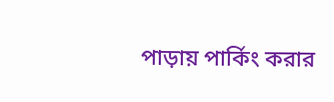পাড়ায় পার্কিং করার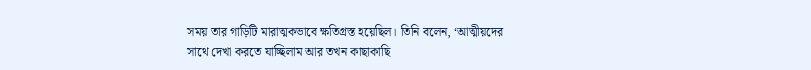সময় তার গাড়িটি মারাত্মকভাবে ক্ষতিগ্রস্ত হয়েছিল। তিনি বলেন, ‘আত্মীয়দের সাথে দেখা করতে যাচ্ছিলাম আর তখন কাছাকাছি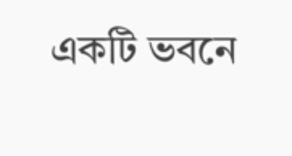একটি ভবনে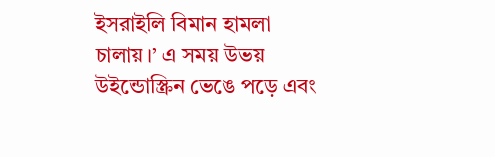ইসরাইলি বিমান হামলা চালায়।’ এ সময় উভয় উইন্ডোস্ক্রিন ভেঙে পড়ে এবং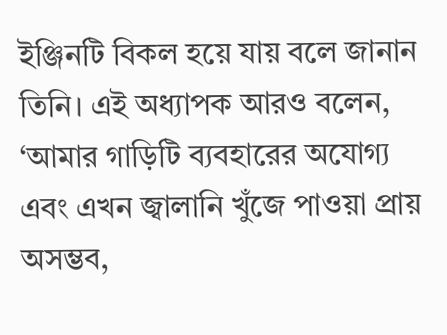ইঞ্জিনটি বিকল হয়ে যায় বলে জানান তিনি। এই অধ্যাপক আরও বলেন, ‘আমার গাড়িটি ব্যবহারের অযোগ্য এবং এখন জ্বালানি খুঁজে পাওয়া প্রায় অসম্ভব,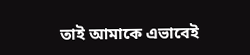তাই আমাকে এভাবেই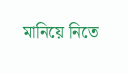মানিয়ে নিতে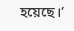হয়েছে।’